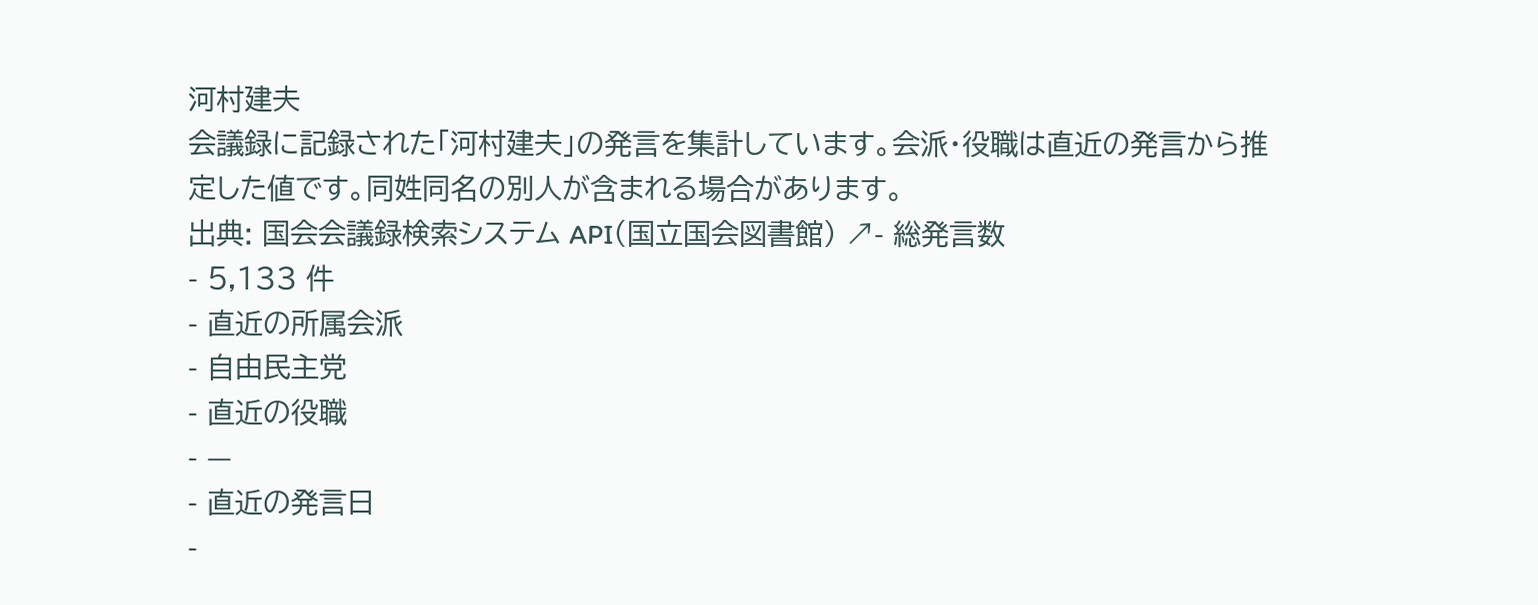河村建夫
会議録に記録された「河村建夫」の発言を集計しています。会派・役職は直近の発言から推定した値です。同姓同名の別人が含まれる場合があります。
出典: 国会会議録検索システム API(国立国会図書館) ↗- 総発言数
- 5,133 件
- 直近の所属会派
- 自由民主党
- 直近の役職
- —
- 直近の発言日
-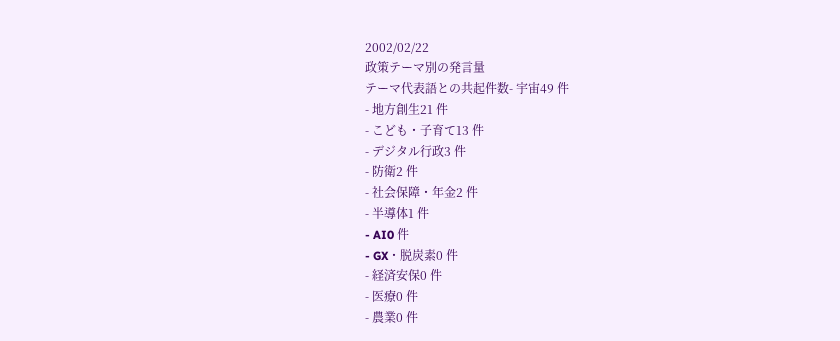2002/02/22
政策テーマ別の発言量
テーマ代表語との共起件数- 宇宙49 件
- 地方創生21 件
- こども・子育て13 件
- デジタル行政3 件
- 防衛2 件
- 社会保障・年金2 件
- 半導体1 件
- AI0 件
- GX・脱炭素0 件
- 経済安保0 件
- 医療0 件
- 農業0 件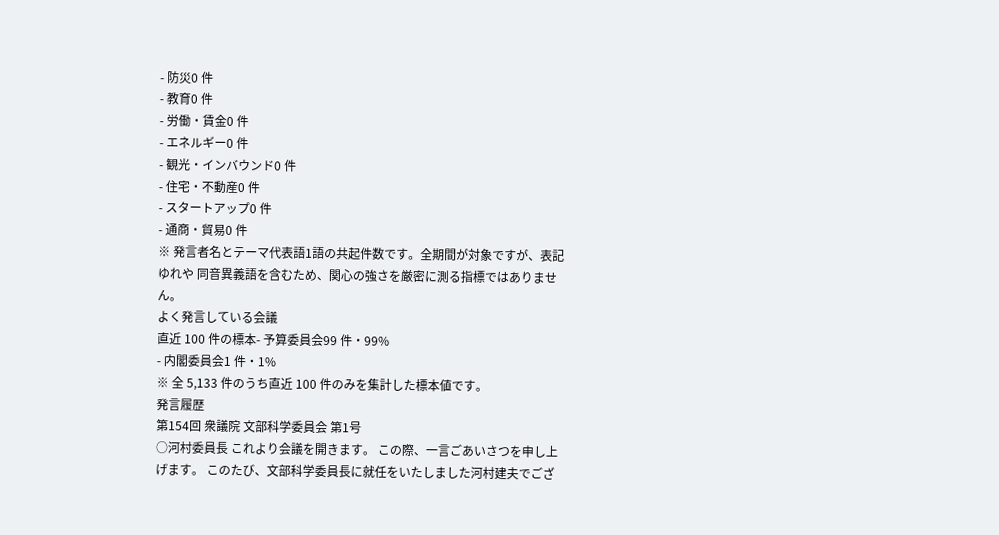- 防災0 件
- 教育0 件
- 労働・賃金0 件
- エネルギー0 件
- 観光・インバウンド0 件
- 住宅・不動産0 件
- スタートアップ0 件
- 通商・貿易0 件
※ 発言者名とテーマ代表語1語の共起件数です。全期間が対象ですが、表記ゆれや 同音異義語を含むため、関心の強さを厳密に測る指標ではありません。
よく発言している会議
直近 100 件の標本- 予算委員会99 件・99%
- 内閣委員会1 件・1%
※ 全 5,133 件のうち直近 100 件のみを集計した標本値です。
発言履歴
第154回 衆議院 文部科学委員会 第1号
○河村委員長 これより会議を開きます。 この際、一言ごあいさつを申し上げます。 このたび、文部科学委員長に就任をいたしました河村建夫でござ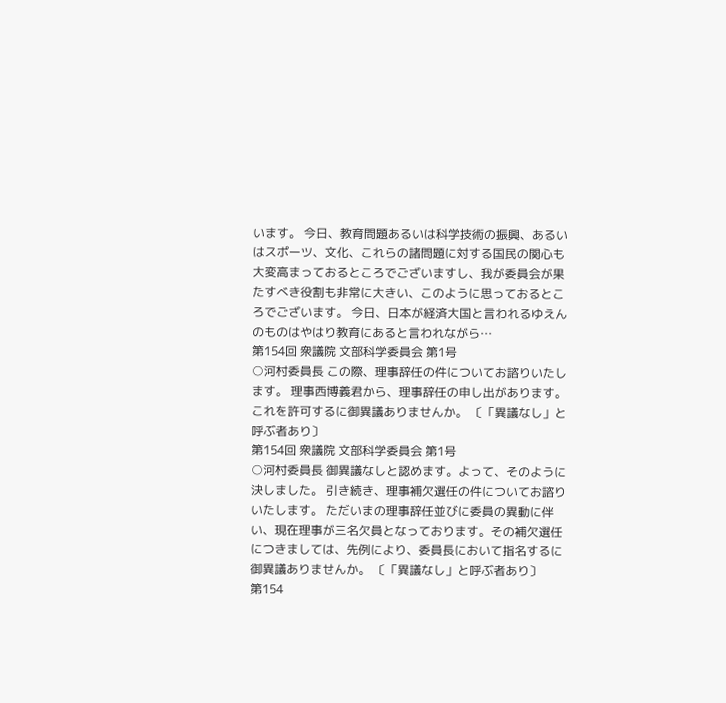います。 今日、教育問題あるいは科学技術の振興、あるいはスポーツ、文化、これらの諸問題に対する国民の関心も大変高まっておるところでございますし、我が委員会が果たすべき役割も非常に大きい、このように思っておるところでございます。 今日、日本が経済大国と言われるゆえんのものはやはり教育にあると言われながら…
第154回 衆議院 文部科学委員会 第1号
○河村委員長 この際、理事辞任の件についてお諮りいたします。 理事西博義君から、理事辞任の申し出があります。これを許可するに御異議ありませんか。 〔「異議なし」と呼ぶ者あり〕
第154回 衆議院 文部科学委員会 第1号
○河村委員長 御異議なしと認めます。よって、そのように決しました。 引き続き、理事補欠選任の件についてお諮りいたします。 ただいまの理事辞任並びに委員の異動に伴い、現在理事が三名欠員となっております。その補欠選任につきましては、先例により、委員長において指名するに御異議ありませんか。 〔「異議なし」と呼ぶ者あり〕
第154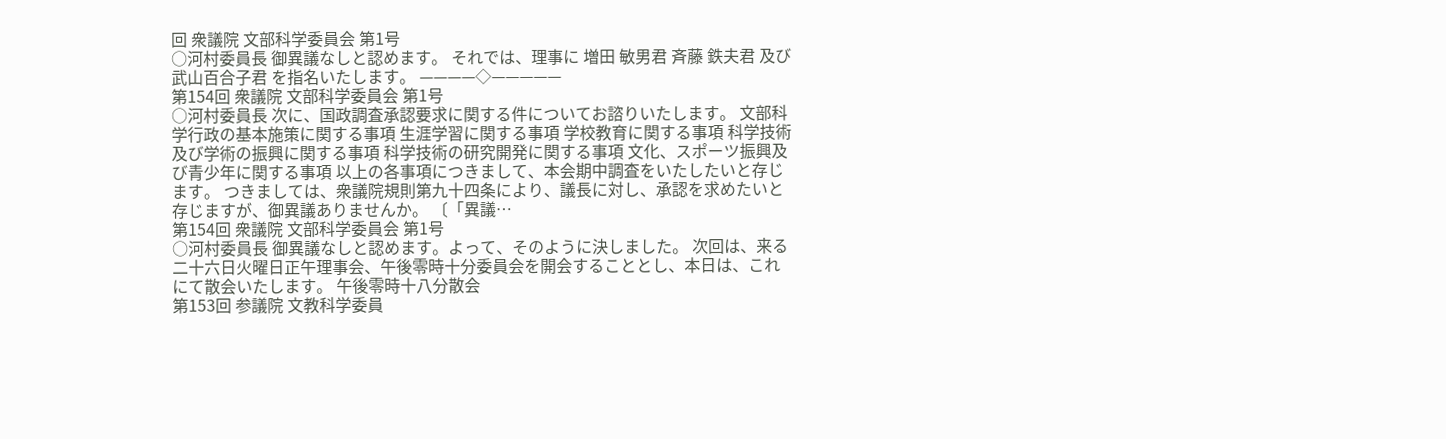回 衆議院 文部科学委員会 第1号
○河村委員長 御異議なしと認めます。 それでは、理事に 増田 敏男君 斉藤 鉄夫君 及び 武山百合子君 を指名いたします。 ————◇—————
第154回 衆議院 文部科学委員会 第1号
○河村委員長 次に、国政調査承認要求に関する件についてお諮りいたします。 文部科学行政の基本施策に関する事項 生涯学習に関する事項 学校教育に関する事項 科学技術及び学術の振興に関する事項 科学技術の研究開発に関する事項 文化、スポーツ振興及び青少年に関する事項 以上の各事項につきまして、本会期中調査をいたしたいと存じます。 つきましては、衆議院規則第九十四条により、議長に対し、承認を求めたいと存じますが、御異議ありませんか。 〔「異議…
第154回 衆議院 文部科学委員会 第1号
○河村委員長 御異議なしと認めます。よって、そのように決しました。 次回は、来る二十六日火曜日正午理事会、午後零時十分委員会を開会することとし、本日は、これにて散会いたします。 午後零時十八分散会
第153回 参議院 文教科学委員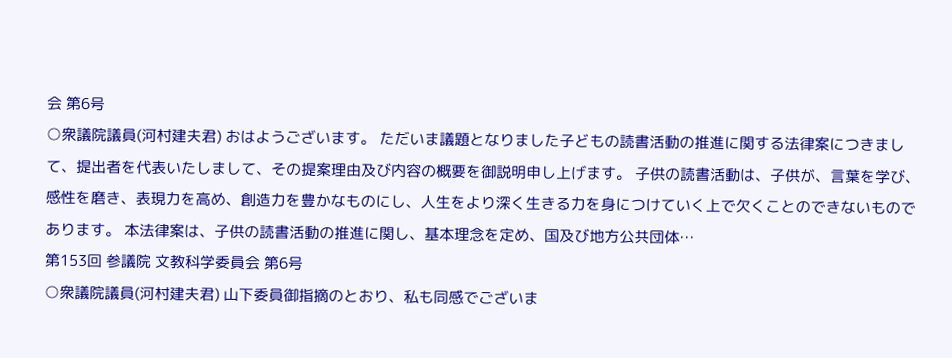会 第6号
○衆議院議員(河村建夫君) おはようございます。 ただいま議題となりました子どもの読書活動の推進に関する法律案につきまして、提出者を代表いたしまして、その提案理由及び内容の概要を御説明申し上げます。 子供の読書活動は、子供が、言葉を学び、感性を磨き、表現力を高め、創造力を豊かなものにし、人生をより深く生きる力を身につけていく上で欠くことのできないものであります。 本法律案は、子供の読書活動の推進に関し、基本理念を定め、国及び地方公共団体…
第153回 参議院 文教科学委員会 第6号
○衆議院議員(河村建夫君) 山下委員御指摘のとおり、私も同感でございま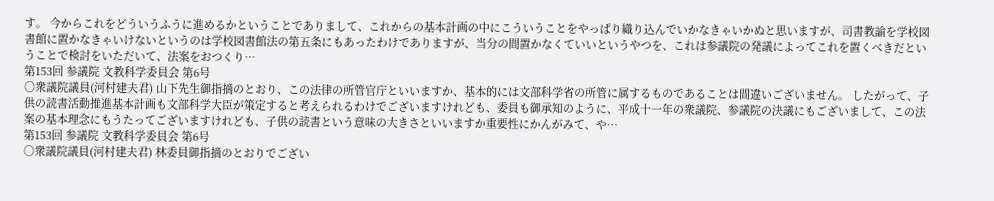す。 今からこれをどういうふうに進めるかということでありまして、これからの基本計画の中にこういうことをやっぱり織り込んでいかなきゃいかぬと思いますが、司書教諭を学校図書館に置かなきゃいけないというのは学校図書館法の第五条にもあったわけでありますが、当分の間置かなくていいというやつを、これは参議院の発議によってこれを置くべきだということで検討をいただいて、法案をおつくり…
第153回 参議院 文教科学委員会 第6号
○衆議院議員(河村建夫君) 山下先生御指摘のとおり、この法律の所管官庁といいますか、基本的には文部科学省の所管に属するものであることは間違いございません。 したがって、子供の読書活動推進基本計画も文部科学大臣が策定すると考えられるわけでございますけれども、委員も御承知のように、平成十一年の衆議院、参議院の決議にもございまして、この法案の基本理念にもうたってございますけれども、子供の読書という意味の大きさといいますか重要性にかんがみて、や…
第153回 参議院 文教科学委員会 第6号
○衆議院議員(河村建夫君) 林委員御指摘のとおりでござい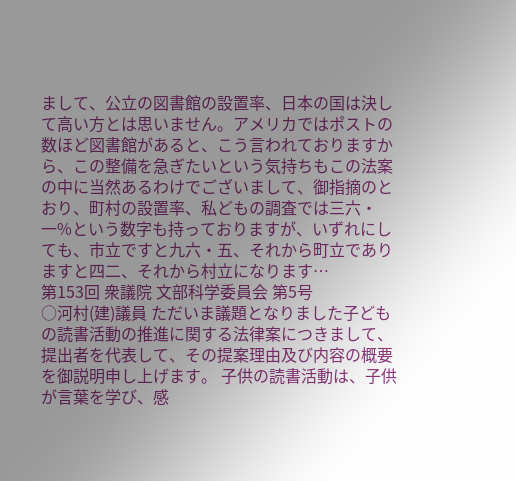まして、公立の図書館の設置率、日本の国は決して高い方とは思いません。アメリカではポストの数ほど図書館があると、こう言われておりますから、この整備を急ぎたいという気持ちもこの法案の中に当然あるわけでございまして、御指摘のとおり、町村の設置率、私どもの調査では三六・一%という数字も持っておりますが、いずれにしても、市立ですと九六・五、それから町立でありますと四二、それから村立になります…
第153回 衆議院 文部科学委員会 第5号
○河村(建)議員 ただいま議題となりました子どもの読書活動の推進に関する法律案につきまして、提出者を代表して、その提案理由及び内容の概要を御説明申し上げます。 子供の読書活動は、子供が言葉を学び、感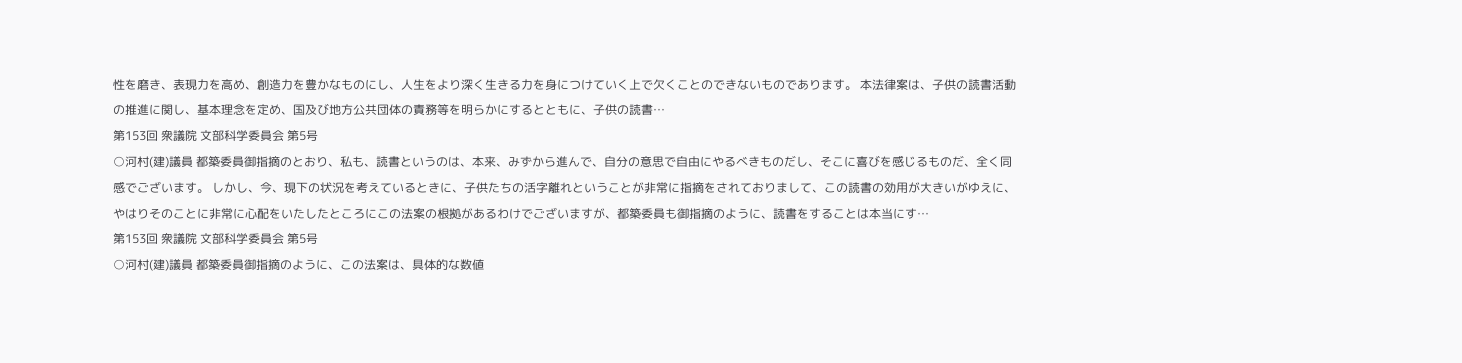性を磨き、表現力を高め、創造力を豊かなものにし、人生をより深く生きる力を身につけていく上で欠くことのできないものであります。 本法律案は、子供の読書活動の推進に関し、基本理念を定め、国及び地方公共団体の責務等を明らかにするとともに、子供の読書…
第153回 衆議院 文部科学委員会 第5号
○河村(建)議員 都築委員御指摘のとおり、私も、読書というのは、本来、みずから進んで、自分の意思で自由にやるべきものだし、そこに喜びを感じるものだ、全く同感でございます。 しかし、今、現下の状況を考えているときに、子供たちの活字離れということが非常に指摘をされておりまして、この読書の効用が大きいがゆえに、やはりそのことに非常に心配をいたしたところにこの法案の根拠があるわけでございますが、都築委員も御指摘のように、読書をすることは本当にす…
第153回 衆議院 文部科学委員会 第5号
○河村(建)議員 都築委員御指摘のように、この法案は、具体的な数値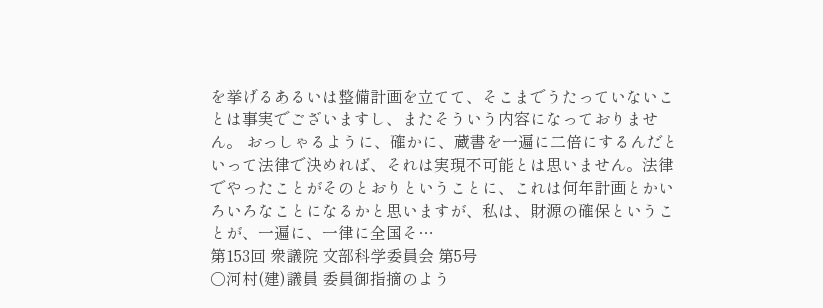を挙げるあるいは整備計画を立てて、そこまでうたっていないことは事実でございますし、またそういう内容になっておりません。 おっしゃるように、確かに、蔵書を一遍に二倍にするんだといって法律で決めれば、それは実現不可能とは思いません。法律でやったことがそのとおりということに、これは何年計画とかいろいろなことになるかと思いますが、私は、財源の確保ということが、一遍に、一律に全国そ…
第153回 衆議院 文部科学委員会 第5号
○河村(建)議員 委員御指摘のよう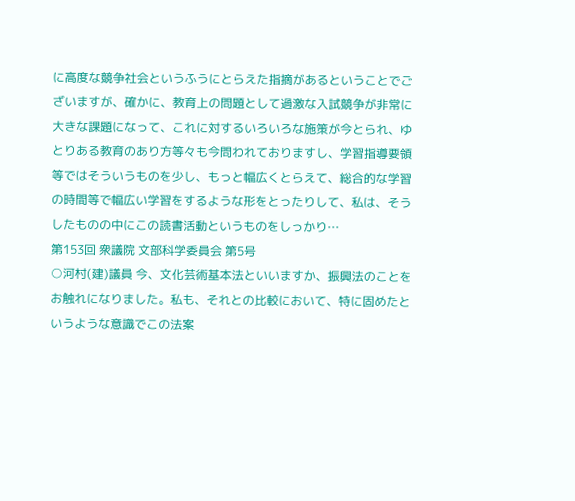に高度な競争社会というふうにとらえた指摘があるということでございますが、確かに、教育上の問題として過激な入試競争が非常に大きな課題になって、これに対するいろいろな施策が今とられ、ゆとりある教育のあり方等々も今問われておりますし、学習指導要領等ではそういうものを少し、もっと幅広くとらえて、総合的な学習の時間等で幅広い学習をするような形をとったりして、私は、そうしたものの中にこの読書活動というものをしっかり…
第153回 衆議院 文部科学委員会 第5号
○河村(建)議員 今、文化芸術基本法といいますか、振興法のことをお触れになりました。私も、それとの比較において、特に固めたというような意識でこの法案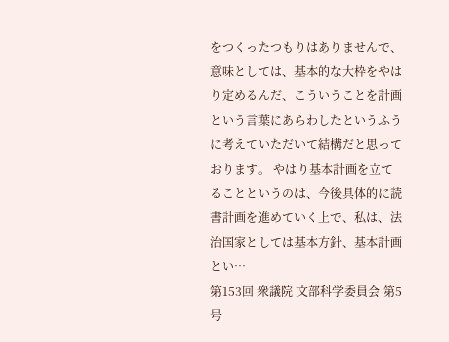をつくったつもりはありませんで、意味としては、基本的な大枠をやはり定めるんだ、こういうことを計画という言葉にあらわしたというふうに考えていただいて結構だと思っております。 やはり基本計画を立てることというのは、今後具体的に読書計画を進めていく上で、私は、法治国家としては基本方針、基本計画とい…
第153回 衆議院 文部科学委員会 第5号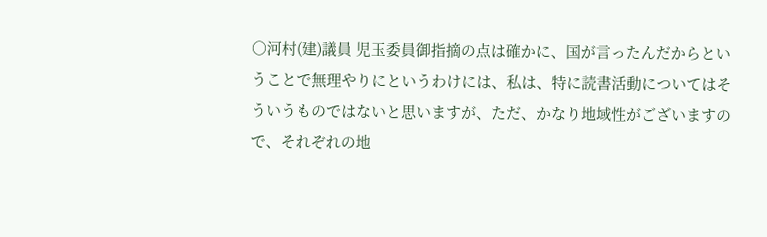○河村(建)議員 児玉委員御指摘の点は確かに、国が言ったんだからということで無理やりにというわけには、私は、特に読書活動についてはそういうものではないと思いますが、ただ、かなり地域性がございますので、それぞれの地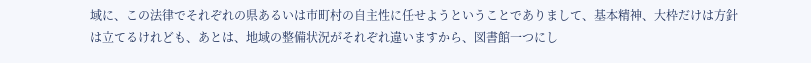域に、この法律でそれぞれの県あるいは市町村の自主性に任せようということでありまして、基本精神、大枠だけは方針は立てるけれども、あとは、地域の整備状況がそれぞれ違いますから、図書館一つにし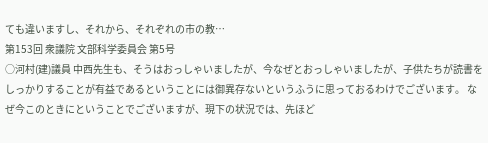ても違いますし、それから、それぞれの市の教…
第153回 衆議院 文部科学委員会 第5号
○河村(建)議員 中西先生も、そうはおっしゃいましたが、今なぜとおっしゃいましたが、子供たちが読書をしっかりすることが有益であるということには御異存ないというふうに思っておるわけでございます。 なぜ今このときにということでございますが、現下の状況では、先ほど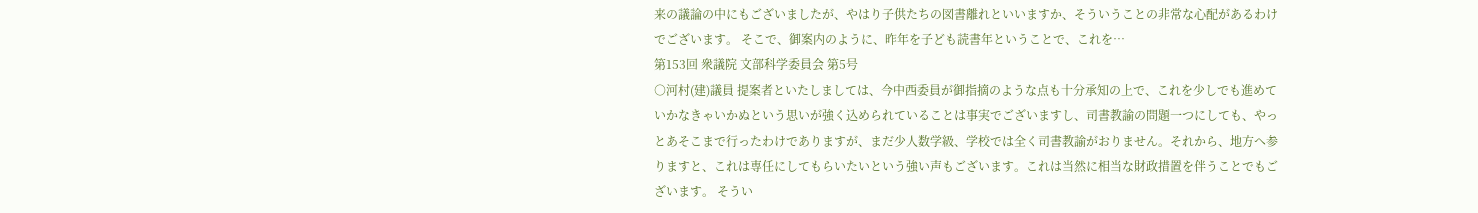来の議論の中にもございましたが、やはり子供たちの図書離れといいますか、そういうことの非常な心配があるわけでございます。 そこで、御案内のように、昨年を子ども読書年ということで、これを…
第153回 衆議院 文部科学委員会 第5号
○河村(建)議員 提案者といたしましては、今中西委員が御指摘のような点も十分承知の上で、これを少しでも進めていかなきゃいかぬという思いが強く込められていることは事実でございますし、司書教諭の問題一つにしても、やっとあそこまで行ったわけでありますが、まだ少人数学級、学校では全く司書教諭がおりません。それから、地方へ参りますと、これは専任にしてもらいたいという強い声もございます。これは当然に相当な財政措置を伴うことでもございます。 そうい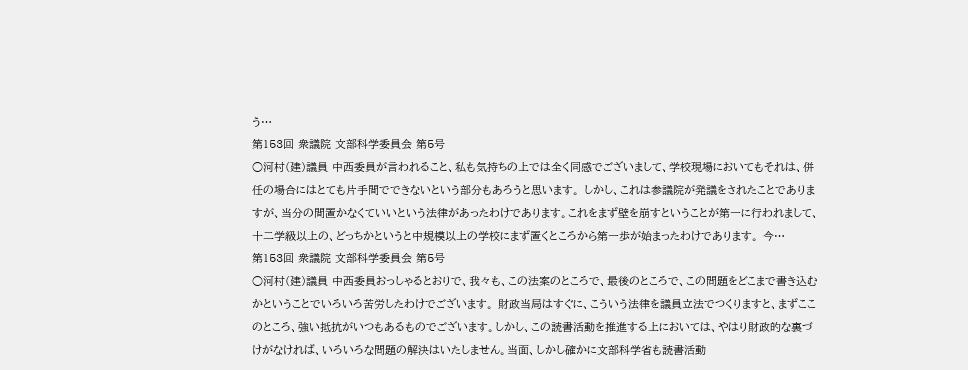う…
第153回 衆議院 文部科学委員会 第5号
○河村(建)議員 中西委員が言われること、私も気持ちの上では全く同感でございまして、学校現場においてもそれは、併任の場合にはとても片手間でできないという部分もあろうと思います。 しかし、これは参議院が発議をされたことでありますが、当分の間置かなくていいという法律があったわけであります。これをまず壁を崩すということが第一に行われまして、十二学級以上の、どっちかというと中規模以上の学校にまず置くところから第一歩が始まったわけであります。 今…
第153回 衆議院 文部科学委員会 第5号
○河村(建)議員 中西委員おっしゃるとおりで、我々も、この法案のところで、最後のところで、この問題をどこまで書き込むかということでいろいろ苦労したわけでございます。 財政当局はすぐに、こういう法律を議員立法でつくりますと、まずここのところ、強い抵抗がいつもあるものでございます。しかし、この読書活動を推進する上においては、やはり財政的な裏づけがなければ、いろいろな問題の解決はいたしません。当面、しかし確かに文部科学省も読書活動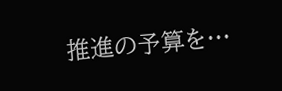推進の予算を…